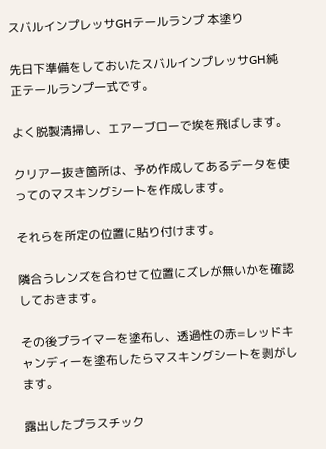スバルインプレッサGHテールランプ 本塗り

先日下準備をしておいたスバルインプレッサGH純正テールランプ一式です。

よく脱製清掃し、エアーブローで埃を飛ばします。

クリアー抜き箇所は、予め作成してあるデータを使ってのマスキングシートを作成します。

それらを所定の位置に貼り付けます。

隣合うレンズを合わせて位置にズレが無いかを確認しておきます。

その後プライマーを塗布し、透過性の赤=レッドキャンディーを塗布したらマスキングシートを剥がします。

露出したプラスチック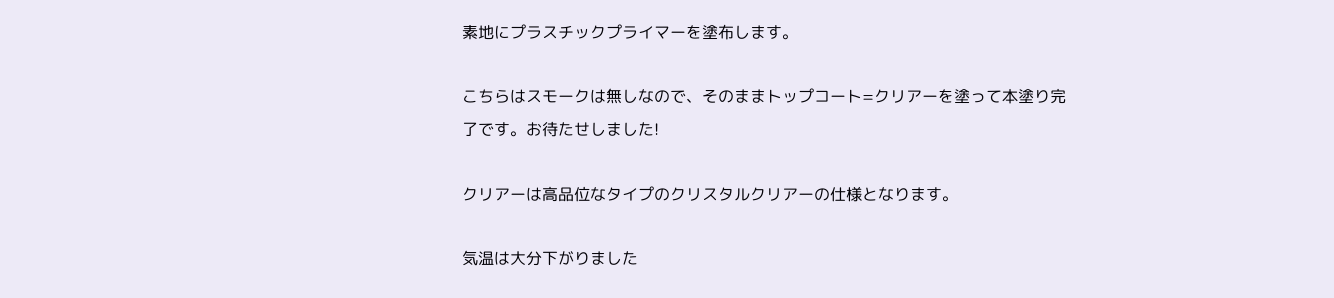素地にプラスチックプライマーを塗布します。

こちらはスモークは無しなので、そのままトップコート=クリアーを塗って本塗り完了です。お待たせしました!

クリアーは高品位なタイプのクリスタルクリアーの仕様となります。

気温は大分下がりました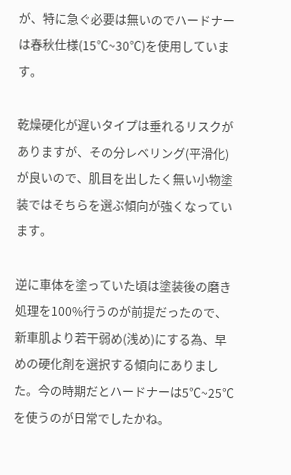が、特に急ぐ必要は無いのでハードナーは春秋仕様(15℃~30℃)を使用しています。

乾燥硬化が遅いタイプは垂れるリスクがありますが、その分レベリング(平滑化)が良いので、肌目を出したく無い小物塗装ではそちらを選ぶ傾向が強くなっています。

逆に車体を塗っていた頃は塗装後の磨き処理を100%行うのが前提だったので、新車肌より若干弱め(浅め)にする為、早めの硬化剤を選択する傾向にありました。今の時期だとハードナーは5℃~25℃を使うのが日常でしたかね。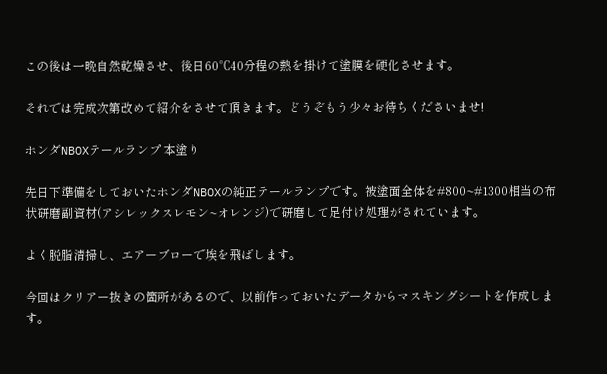この後は一晩自然乾燥させ、後日60℃40分程の熱を掛けて塗膜を硬化させます。

それでは完成次第改めて紹介をさせて頂きます。どうぞもう少々お待ちくださいませ!

ホンダNBOXテールランプ 本塗り

先日下準備をしておいたホンダNBOXの純正テールランプです。被塗面全体を#800~#1300相当の布状研磨副資材(アシレックスレモン~オレンジ)で研磨して足付け処理がされています。

よく脱脂清掃し、エアーブローで埃を飛ばします。

今回はクリアー抜きの箇所があるので、以前作っておいたデータからマスキングシートを作成します。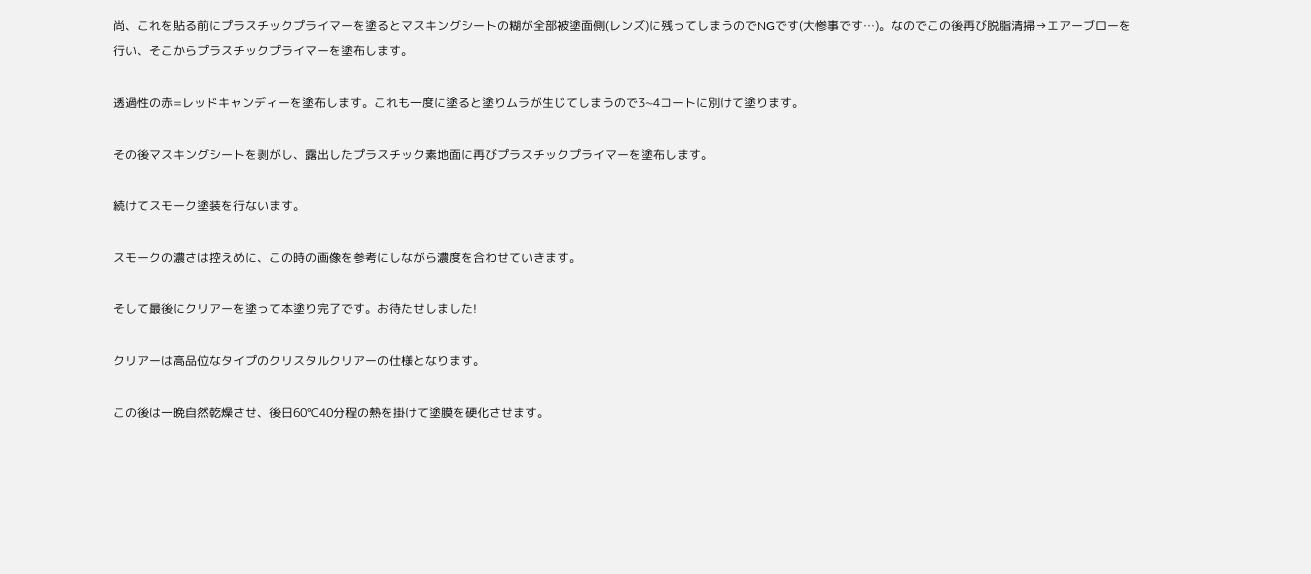尚、これを貼る前にプラスチックプライマーを塗るとマスキングシートの糊が全部被塗面側(レンズ)に残ってしまうのでNGです(大惨事です…)。なのでこの後再び脱脂清掃→エアーブローを行い、そこからプラスチックプライマーを塗布します。

透過性の赤=レッドキャンディーを塗布します。これも一度に塗ると塗りムラが生じてしまうので3~4コートに別けて塗ります。

その後マスキングシートを剥がし、露出したプラスチック素地面に再びプラスチックプライマーを塗布します。

続けてスモーク塗装を行ないます。

スモークの濃さは控えめに、この時の画像を参考にしながら濃度を合わせていきます。

そして最後にクリアーを塗って本塗り完了です。お待たせしました!

クリアーは高品位なタイプのクリスタルクリアーの仕様となります。

この後は一晩自然乾燥させ、後日60℃40分程の熱を掛けて塗膜を硬化させます。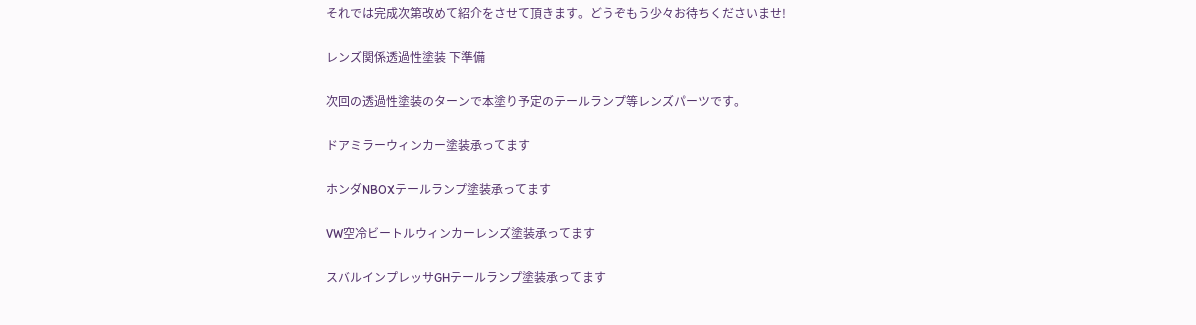それでは完成次第改めて紹介をさせて頂きます。どうぞもう少々お待ちくださいませ!

レンズ関係透過性塗装 下準備

次回の透過性塗装のターンで本塗り予定のテールランプ等レンズパーツです。

ドアミラーウィンカー塗装承ってます

ホンダNBOXテールランプ塗装承ってます

VW空冷ビートルウィンカーレンズ塗装承ってます

スバルインプレッサGHテールランプ塗装承ってます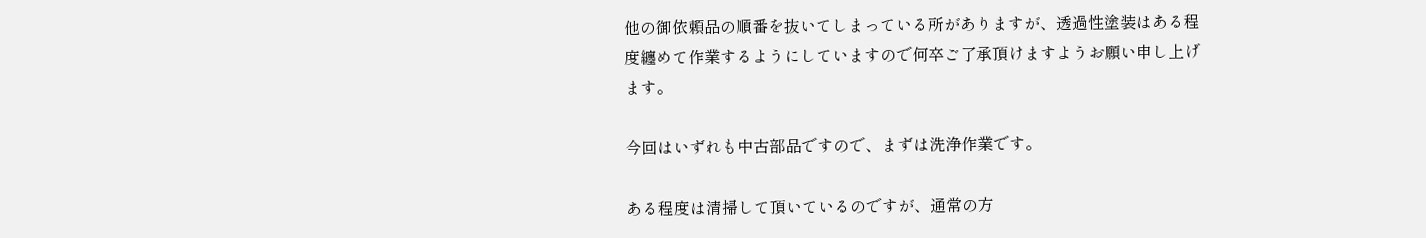他の御依頼品の順番を抜いてしまっている所がありますが、透過性塗装はある程度纏めて作業するようにしていますので何卒ご了承頂けますようお願い申し上げます。

今回はいずれも中古部品ですので、まずは洗浄作業です。

ある程度は清掃して頂いているのですが、通常の方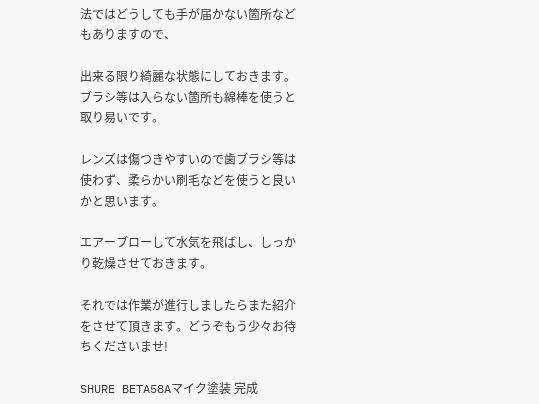法ではどうしても手が届かない箇所などもありますので、

出来る限り綺麗な状態にしておきます。ブラシ等は入らない箇所も綿棒を使うと取り易いです。

レンズは傷つきやすいので歯ブラシ等は使わず、柔らかい刷毛などを使うと良いかと思います。

エアーブローして水気を飛ばし、しっかり乾燥させておきます。

それでは作業が進行しましたらまた紹介をさせて頂きます。どうぞもう少々お待ちくださいませ!

SHURE BETA58Aマイク塗装 完成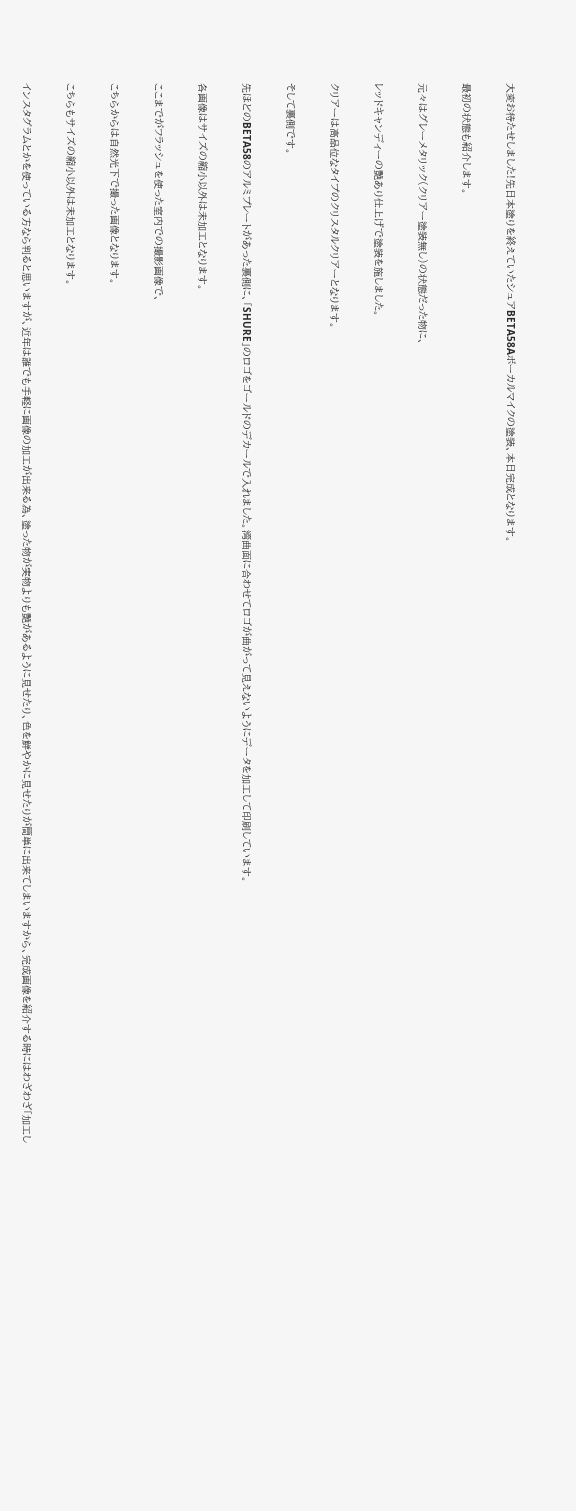大変お待たせしました!先日本塗りを終えていたシュアBETA58Aボーカルマイクの塗装、本日完成となります。

最初の状態も紹介します。

元々はグレーメタリック(クリアー塗装無し)の状態だった物に、

レッドキャンディーの艶あり仕上げで塗装を施しました。

クリアーは高品位なタイプのクリスタルクリアーとなります。

そして裏側です。

先ほどのBETA58のアルミプレートがあった裏側に、「SHURE」のロゴをゴールドのデカールで入れました。湾曲面に合わせてロゴが曲がって見えないようにデータを加工して印刷しています。

各画像はサイズの縮小以外は未加工となります。

ここまでがフラッシュを使った室内での撮影画像で、

こちらからは自然光下で撮った画像となります。

こちらもサイズの縮小以外は未加工となります。

インスタグラムとかを使っている方なら判ると思いますが、近年は誰でも手軽に画像の加工が出来る為、塗った物が実物よりも艶があるように見せたり、色を鮮やかに見せたりが簡単に出来てしまいますから、完成画像を紹介する時にはわざわざ「加工し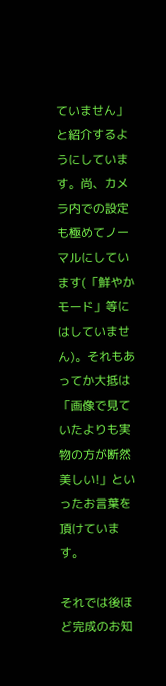ていません」と紹介するようにしています。尚、カメラ内での設定も極めてノーマルにしています(「鮮やかモード」等にはしていません)。それもあってか大抵は「画像で見ていたよりも実物の方が断然美しい!」といったお言葉を頂けています。

それでは後ほど完成のお知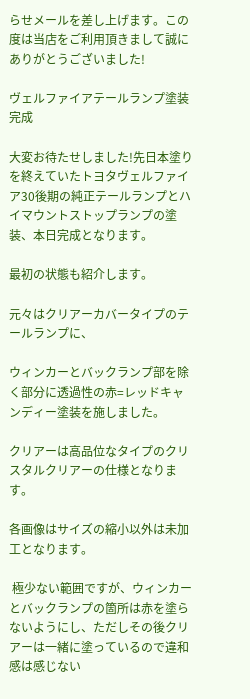らせメールを差し上げます。この度は当店をご利用頂きまして誠にありがとうございました!

ヴェルファイアテールランプ塗装 完成

大変お待たせしました!先日本塗りを終えていたトヨタヴェルファイア30後期の純正テールランプとハイマウントストップランプの塗装、本日完成となります。

最初の状態も紹介します。

元々はクリアーカバータイプのテールランプに、

ウィンカーとバックランプ部を除く部分に透過性の赤=レッドキャンディー塗装を施しました。

クリアーは高品位なタイプのクリスタルクリアーの仕様となります。

各画像はサイズの縮小以外は未加工となります。

 極少ない範囲ですが、ウィンカーとバックランプの箇所は赤を塗らないようにし、ただしその後クリアーは一緒に塗っているので違和感は感じない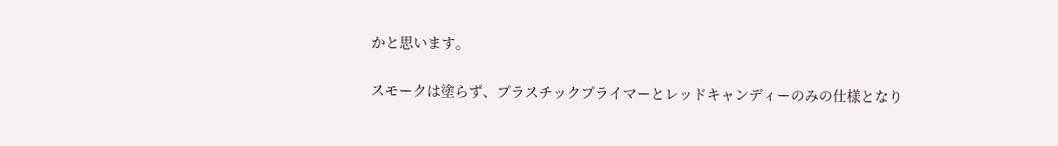かと思います。

スモークは塗らず、プラスチックプライマーとレッドキャンディーのみの仕様となり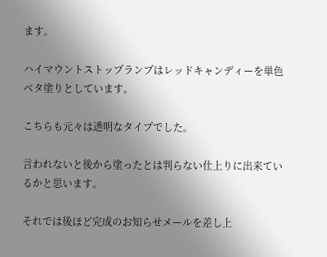ます。

ハイマウントストップランプはレッドキャンディーを単色ベタ塗りとしています。

こちらも元々は透明なタイプでした。

言われないと後から塗ったとは判らない仕上りに出来ているかと思います。

それでは後ほど完成のお知らせメールを差し上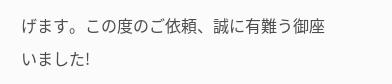げます。この度のご依頼、誠に有難う御座いました!